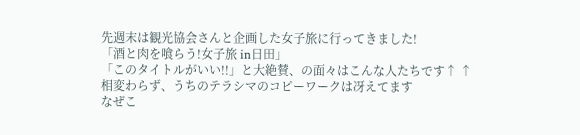先週末は観光協会さんと企画した女子旅に行ってきました!
「酒と肉を喰らう!女子旅 in日田」
「このタイトルがいい!!」と大絶賛、の面々はこんな人たちです↑ ↑
相変わらず、うちのテラシマのコピーワークは冴えてます
なぜこ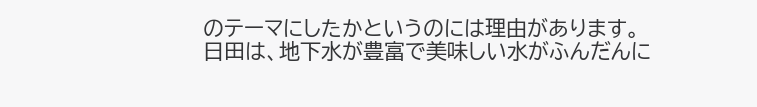のテーマにしたかというのには理由があります。
日田は、地下水が豊富で美味しい水がふんだんに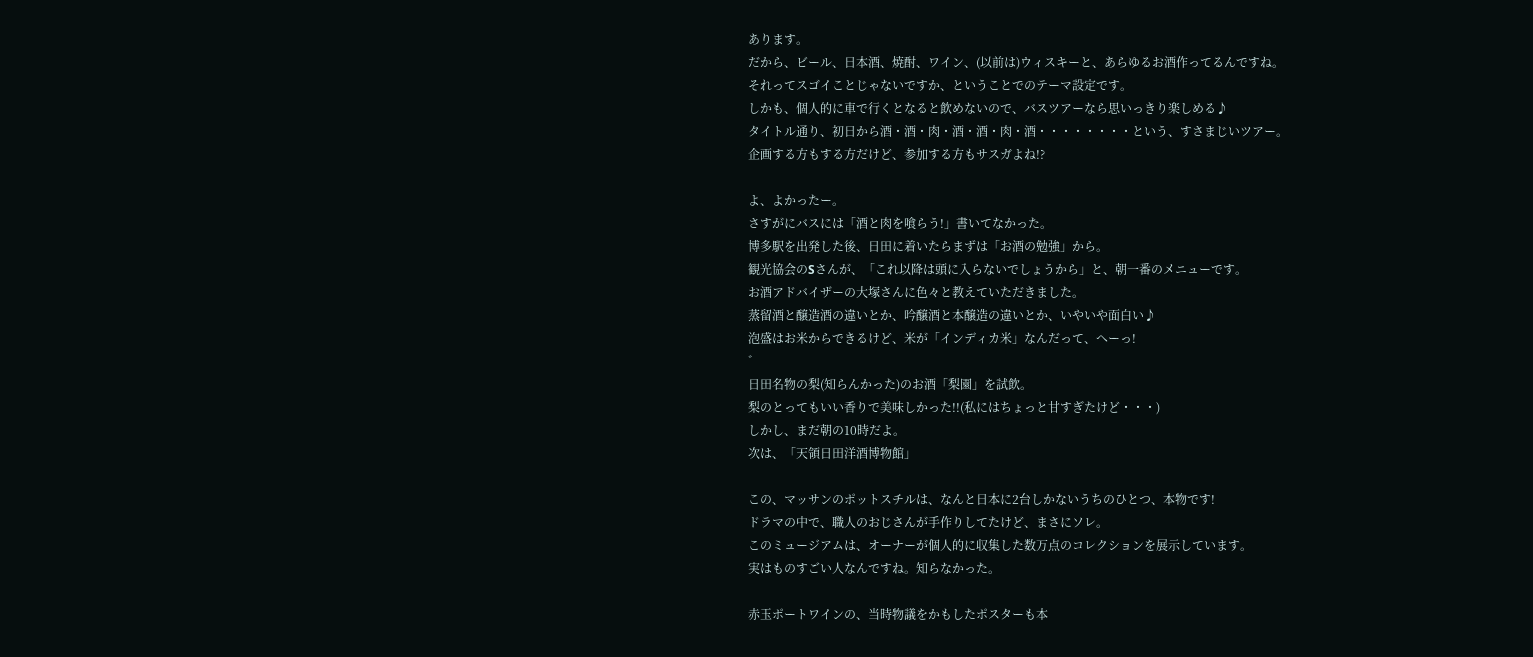あります。
だから、ビール、日本酒、焼酎、ワイン、(以前は)ウィスキーと、あらゆるお酒作ってるんですね。
それってスゴイことじゃないですか、ということでのテーマ設定です。
しかも、個人的に車で行くとなると飲めないので、バスツアーなら思いっきり楽しめる♪
タイトル通り、初日から酒・酒・肉・酒・酒・肉・酒・・・・・・・・という、すさまじいツアー。
企画する方もする方だけど、参加する方もサスガよね!?

よ、よかったー。
さすがにバスには「酒と肉を喰らう!」書いてなかった。
博多駅を出発した後、日田に着いたらまずは「お酒の勉強」から。
観光協会のSさんが、「これ以降は頭に入らないでしょうから」と、朝一番のメニューです。
お酒アドバイザーの大塚さんに色々と教えていただきました。
蒸留酒と醸造酒の違いとか、吟醸酒と本醸造の違いとか、いやいや面白い♪
泡盛はお米からできるけど、米が「インディカ米」なんだって、へーっ!
゛
日田名物の梨(知らんかった)のお酒「梨園」を試飲。
梨のとってもいい香りで美味しかった!!(私にはちょっと甘すぎたけど・・・)
しかし、まだ朝の10時だよ。
次は、「天領日田洋酒博物館」

この、マッサンのポットスチルは、なんと日本に2台しかないうちのひとつ、本物です!
ドラマの中で、職人のおじさんが手作りしてたけど、まさにソレ。
このミュージアムは、オーナーが個人的に収集した数万点のコレクションを展示しています。
実はものすごい人なんですね。知らなかった。

赤玉ポートワインの、当時物議をかもしたポスターも本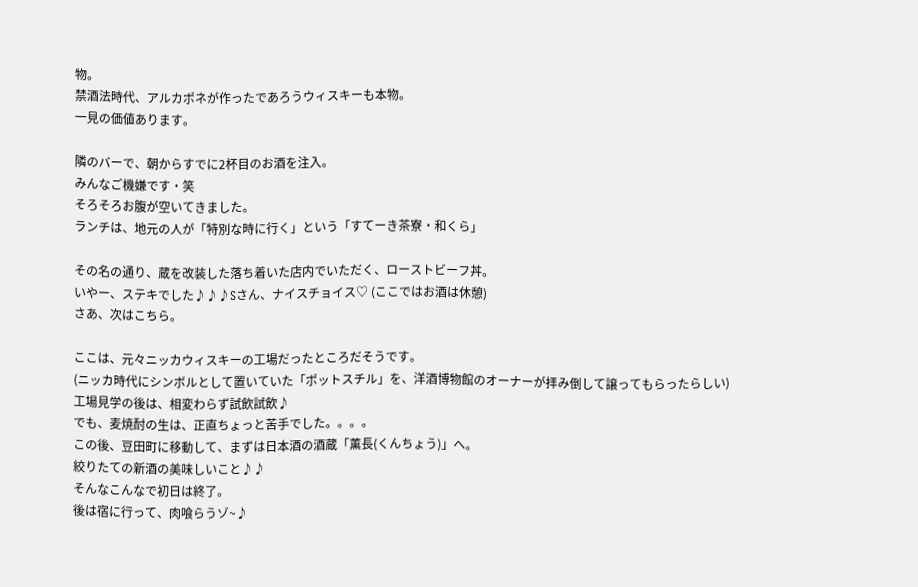物。
禁酒法時代、アルカポネが作ったであろうウィスキーも本物。
一見の価値あります。

隣のバーで、朝からすでに2杯目のお酒を注入。
みんなご機嫌です・笑
そろそろお腹が空いてきました。
ランチは、地元の人が「特別な時に行く」という「すてーき茶寮・和くら」

その名の通り、蔵を改装した落ち着いた店内でいただく、ローストビーフ丼。
いやー、ステキでした♪♪♪Sさん、ナイスチョイス♡ (ここではお酒は休憩)
さあ、次はこちら。

ここは、元々ニッカウィスキーの工場だったところだそうです。
(ニッカ時代にシンボルとして置いていた「ポットスチル」を、洋酒博物館のオーナーが拝み倒して譲ってもらったらしい)
工場見学の後は、相変わらず試飲試飲♪
でも、麦焼酎の生は、正直ちょっと苦手でした。。。。
この後、豆田町に移動して、まずは日本酒の酒蔵「薫長(くんちょう)」へ。
絞りたての新酒の美味しいこと♪♪
そんなこんなで初日は終了。
後は宿に行って、肉喰らうゾ~♪